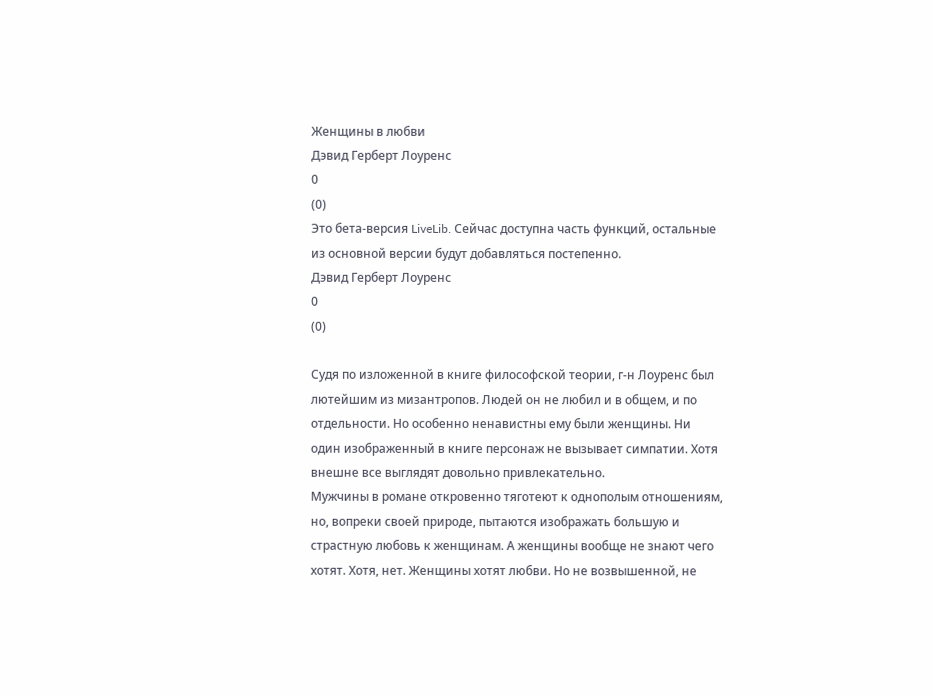Женщины в любви
Дэвид Герберт Лоуренс
0
(0)
Это бета-версия LiveLib. Сейчас доступна часть функций, остальные из основной версии будут добавляться постепенно.
Дэвид Герберт Лоуренс
0
(0)

Судя по изложенной в книге философской теории, г-н Лоуренс был лютейшим из мизантропов. Людей он не любил и в общем, и по отдельности. Но особенно ненавистны ему были женщины. Ни один изображенный в книге персонаж не вызывает симпатии. Хотя внешне все выглядят довольно привлекательно.
Мужчины в романе откровенно тяготеют к однополым отношениям, но, вопреки своей природе, пытаются изображать большую и страстную любовь к женщинам. А женщины вообще не знают чего хотят. Хотя, нет. Женщины хотят любви. Но не возвышенной, не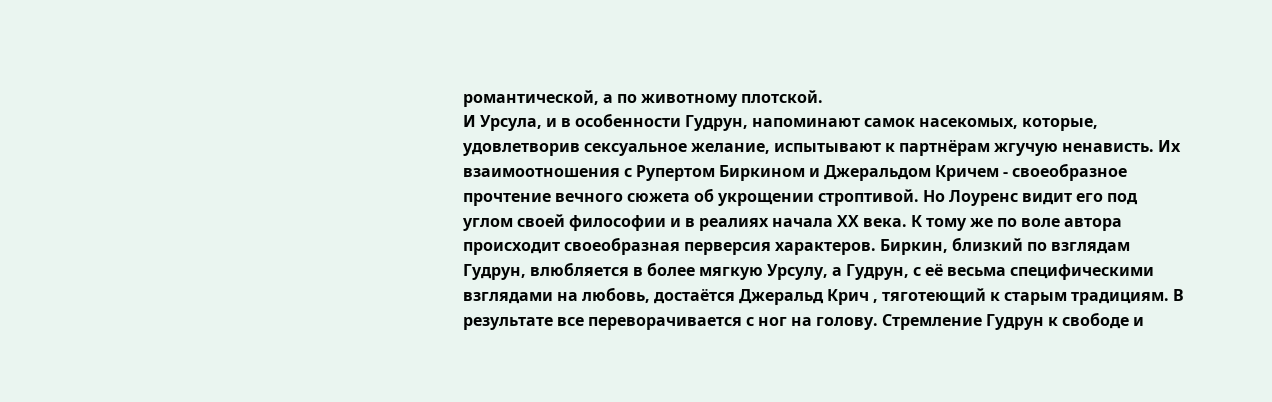романтической, а по животному плотской.
И Урсула, и в особенности Гудрун, напоминают самок насекомых, которые, удовлетворив сексуальное желание, испытывают к партнёрам жгучую ненависть. Их взаимоотношения с Рупертом Биркином и Джеральдом Кричем - своеобразное прочтение вечного сюжета об укрощении строптивой. Но Лоуренс видит его под углом своей философии и в реалиях начала ХХ века. К тому же по воле автора происходит своеобразная перверсия характеров. Биркин, близкий по взглядам Гудрун, влюбляется в более мягкую Урсулу, а Гудрун, с её весьма специфическими взглядами на любовь, достаётся Джеральд Крич , тяготеющий к старым традициям. В результате все переворачивается с ног на голову. Стремление Гудрун к свободе и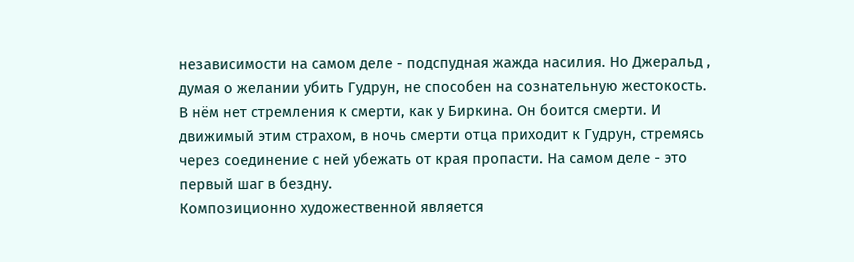независимости на самом деле - подспудная жажда насилия. Но Джеральд , думая о желании убить Гудрун, не способен на сознательную жестокость. В нём нет стремления к смерти, как у Биркина. Он боится смерти. И движимый этим страхом, в ночь смерти отца приходит к Гудрун, стремясь через соединение с ней убежать от края пропасти. На самом деле - это первый шаг в бездну.
Композиционно художественной является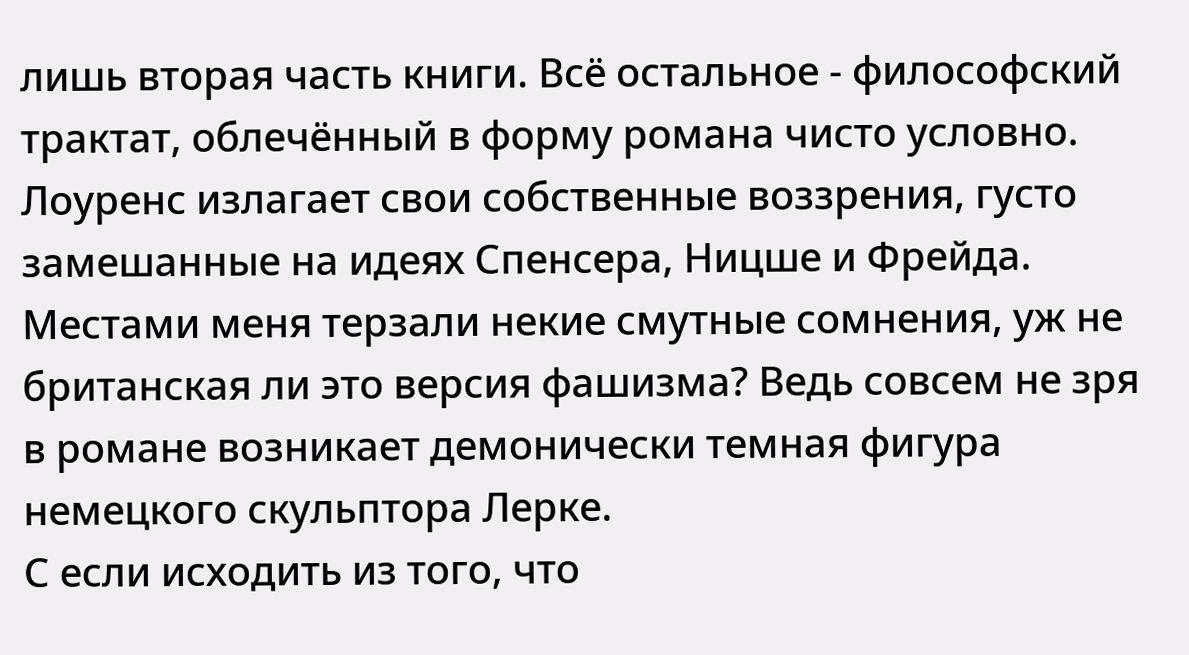лишь вторая часть книги. Всё остальное - философский трактат, облечённый в форму романа чисто условно. Лоуренс излагает свои собственные воззрения, густо замешанные на идеях Спенсера, Ницше и Фрейда. Местами меня терзали некие смутные сомнения, уж не британская ли это версия фашизма? Ведь совсем не зря в романе возникает демонически темная фигура немецкого скульптора Лерке.
С если исходить из того, что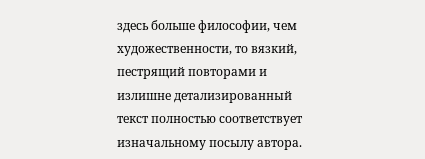здесь больше философии, чем художественности, то вязкий, пестрящий повторами и излишне детализированный текст полностью соответствует изначальному посылу автора.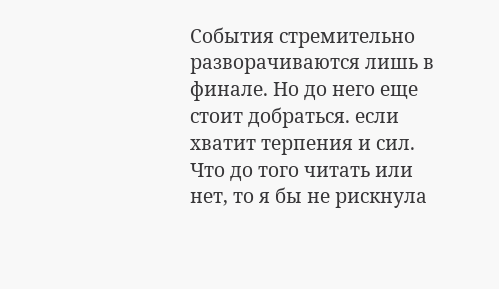События стремительно разворачиваются лишь в финале. Но до него еще стоит добраться. если хватит терпения и сил.
Что до того читать или нет, то я бы не рискнула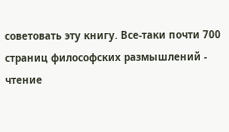советовать эту книгу. Все-таки почти 700 страниц философских размышлений - чтение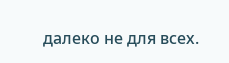далеко не для всех.